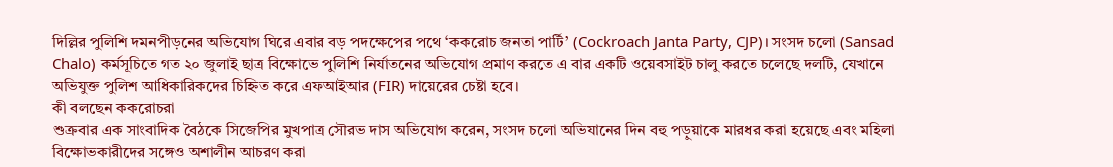দিল্লির পুলিশি দমনপীড়নের অভিযোগ ঘিরে এবার বড় পদক্ষেপের পথে ‘ককরোচ জনতা পার্টি’ (Cockroach Janta Party, CJP)। সংসদ চলো (Sansad Chalo) কর্মসূচিতে গত ২০ জুলাই ছাত্র বিক্ষোভে পুলিশি নির্যাতনের অভিযোগ প্রমাণ করতে এ বার একটি ওয়েবসাইট চালু করতে চলেছে দলটি, যেখানে অভিযুক্ত পুলিশ আধিকারিকদের চিহ্নিত করে এফআইআর (FIR) দায়েরের চেষ্টা হবে।
কী বলছেন ককরোচরা
শুক্রবার এক সাংবাদিক বৈঠকে সিজেপির মুখপাত্র সৌরভ দাস অভিযোগ করেন, সংসদ চলো অভিযানের দিন বহু পড়ুয়াকে মারধর করা হয়েছে এবং মহিলা বিক্ষোভকারীদের সঙ্গেও অশালীন আচরণ করা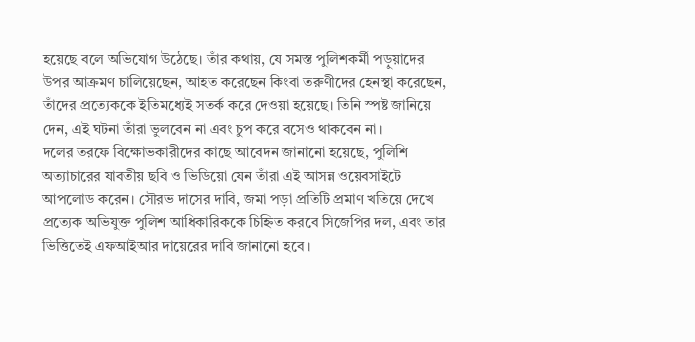হয়েছে বলে অভিযোগ উঠেছে। তাঁর কথায়, যে সমস্ত পুলিশকর্মী পড়ুয়াদের উপর আক্রমণ চালিয়েছেন, আহত করেছেন কিংবা তরুণীদের হেনস্থা করেছেন, তাঁদের প্রত্যেককে ইতিমধ্যেই সতর্ক করে দেওয়া হয়েছে। তিনি স্পষ্ট জানিয়ে দেন, এই ঘটনা তাঁরা ভুলবেন না এবং চুপ করে বসেও থাকবেন না।
দলের তরফে বিক্ষোভকারীদের কাছে আবেদন জানানো হয়েছে, পুলিশি অত্যাচারের যাবতীয় ছবি ও ভিডিয়ো যেন তাঁরা এই আসন্ন ওয়েবসাইটে আপলোড করেন। সৌরভ দাসের দাবি, জমা পড়া প্রতিটি প্রমাণ খতিয়ে দেখে প্রত্যেক অভিযুক্ত পুলিশ আধিকারিককে চিহ্নিত করবে সিজেপির দল, এবং তার ভিত্তিতেই এফআইআর দায়েরের দাবি জানানো হবে।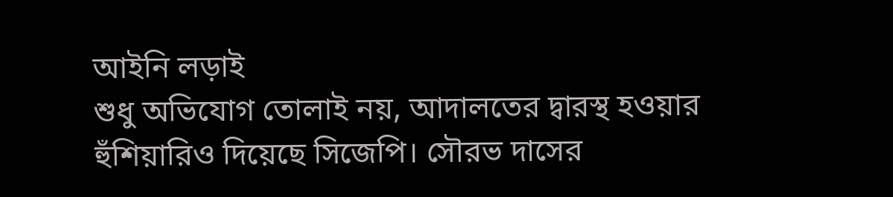আইনি লড়াই
শুধু অভিযোগ তোলাই নয়, আদালতের দ্বারস্থ হওয়ার হুঁশিয়ারিও দিয়েছে সিজেপি। সৌরভ দাসের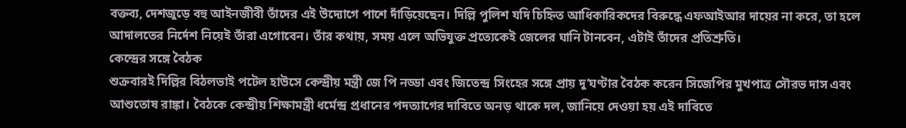বক্তব্য, দেশজুড়ে বহু আইনজীবী তাঁদের এই উদ্যোগে পাশে দাঁড়িয়েছেন। দিল্লি পুলিশ যদি চিহ্নিত আধিকারিকদের বিরুদ্ধে এফআইআর দায়ের না করে, তা হলে আদালতের নির্দেশ নিয়েই তাঁরা এগোবেন। তাঁর কথায়, সময় এলে অভিযুক্ত প্রত্যেকেই জেলের ঘানি টানবেন, এটাই তাঁদের প্রতিশ্রুতি।
কেন্দ্রের সঙ্গে বৈঠক
শুক্রবারই দিল্লির বিঠলভাই পটেল হাউসে কেন্দ্রীয় মন্ত্রী জে পি নড্ডা এবং জিতেন্দ্র সিংহের সঙ্গে প্রায় দু’ঘণ্টার বৈঠক করেন সিজেপির মুখপাত্র সৌরভ দাস এবং আশুতোষ রাঙ্কা। বৈঠকে কেন্দ্রীয় শিক্ষামন্ত্রী ধর্মেন্দ্র প্রধানের পদত্যাগের দাবিতে অনড় থাকে দল, জানিয়ে দেওয়া হয় এই দাবিতে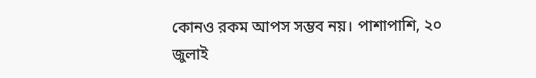কোনও রকম আপস সম্ভব নয়। পাশাপাশি, ২০ জুলাই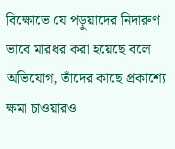বিক্ষোভে যে পড়ুয়াদের নিদারুণ ভাবে মারধর করা হয়েছে বলে অভিযোগ, তাঁদের কাছে প্রকাশ্যে ক্ষমা চাওয়ারও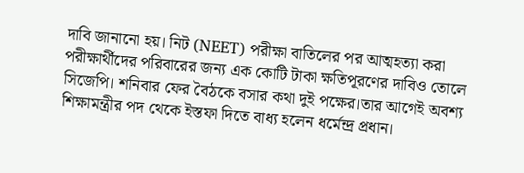দাবি জানানো হয়। নিট (NEET) পরীক্ষা বাতিলের পর আত্মহত্যা করা পরীক্ষার্থীদের পরিবারের জন্য এক কোটি টাকা ক্ষতিপূরণের দাবিও তোলে সিজেপি। শনিবার ফের বৈঠকে বসার কথা দুই পক্ষের।তার আগেই অবশ্য শিক্ষামন্ত্রীর পদ থেকে ইস্তফা দিতে বাধ্য হলেন ধর্মেন্দ্র প্রধান।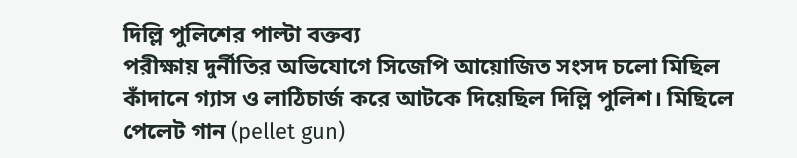দিল্লি পুলিশের পাল্টা বক্তব্য
পরীক্ষায় দুর্নীতির অভিযোগে সিজেপি আয়োজিত সংসদ চলো মিছিল কাঁদানে গ্যাস ও লাঠিচার্জ করে আটকে দিয়েছিল দিল্লি পুলিশ। মিছিলে পেলেট গান (pellet gun)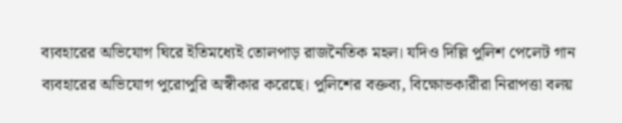ব্যবহারের অভিযোগ ঘিরে ইতিমধ্যেই তোলপাড় রাজনৈতিক মহল। যদিও দিল্লি পুলিশ পেলেট গান ব্যবহারের অভিযোগ পুরোপুরি অস্বীকার করেছে। পুলিশের বক্তব্য, বিক্ষোভকারীরা নিরাপত্তা বলয়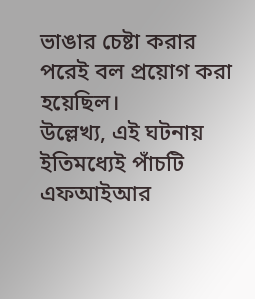ভাঙার চেষ্টা করার পরেই বল প্রয়োগ করা হয়েছিল।
উল্লেখ্য, এই ঘটনায় ইতিমধ্যেই পাঁচটি এফআইআর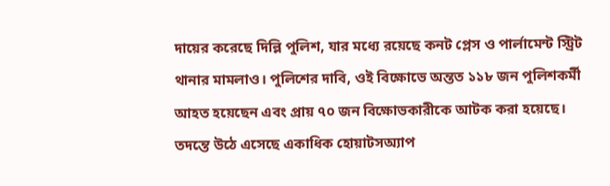দায়ের করেছে দিল্লি পুলিশ, যার মধ্যে রয়েছে কনট প্লেস ও পার্লামেন্ট স্ট্রিট থানার মামলাও। পুলিশের দাবি, ওই বিক্ষোভে অন্তত ১১৮ জন পুলিশকর্মী আহত হয়েছেন এবং প্রায় ৭০ জন বিক্ষোভকারীকে আটক করা হয়েছে। তদন্তে উঠে এসেছে একাধিক হোয়াটসঅ্যাপ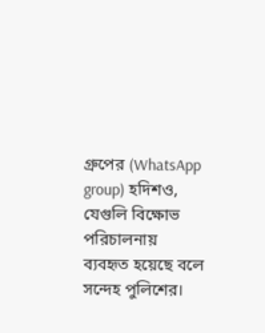গ্রুপের (WhatsApp group) হদিশও, যেগুলি বিক্ষোভ পরিচালনায় ব্যবহৃত হয়েছে বলে সন্দেহ পুলিশের।